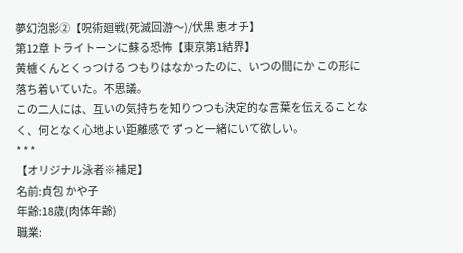夢幻泡影②【呪術廻戦(死滅回游〜)/伏黒 恵オチ】
第12章 トライトーンに蘇る恐怖【東京第1結界】
黄櫨くんとくっつける つもりはなかったのに、いつの間にか この形に落ち着いていた。不思議。
この二人には、互いの気持ちを知りつつも決定的な言葉を伝えることなく、何となく心地よい距離感で ずっと一緒にいて欲しい。
* * *
【オリジナル泳者※補足】
名前:貞包 かや子
年齢:18歳(肉体年齢)
職業: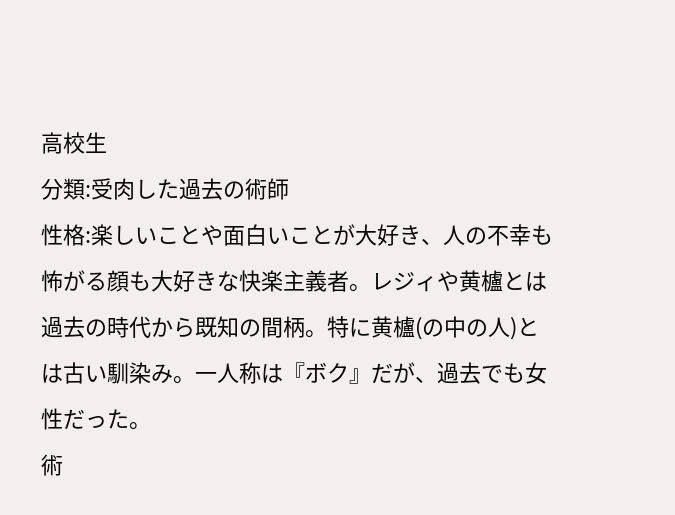高校生
分類:受肉した過去の術師
性格:楽しいことや面白いことが大好き、人の不幸も怖がる顔も大好きな快楽主義者。レジィや黄櫨とは過去の時代から既知の間柄。特に黄櫨(の中の人)とは古い馴染み。一人称は『ボク』だが、過去でも女性だった。
術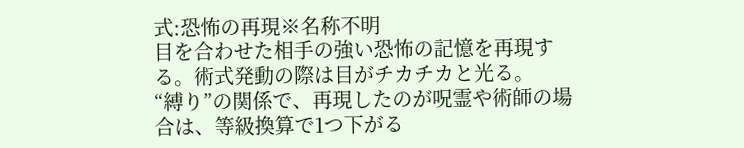式:恐怖の再現※名称不明
目を合わせた相手の強い恐怖の記憶を再現する。術式発動の際は目がチカチカと光る。
“縛り”の関係で、再現したのが呪霊や術師の場合は、等級換算で1つ下がる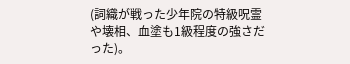(詞織が戦った少年院の特級呪霊や壊相、血塗も1級程度の強さだった)。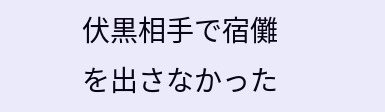伏黒相手で宿儺を出さなかった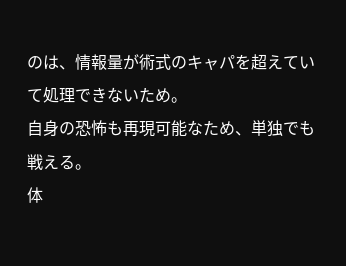のは、情報量が術式のキャパを超えていて処理できないため。
自身の恐怖も再現可能なため、単独でも戦える。
体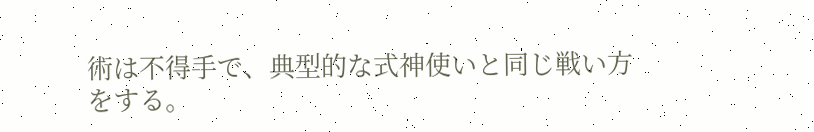術は不得手で、典型的な式神使いと同じ戦い方をする。